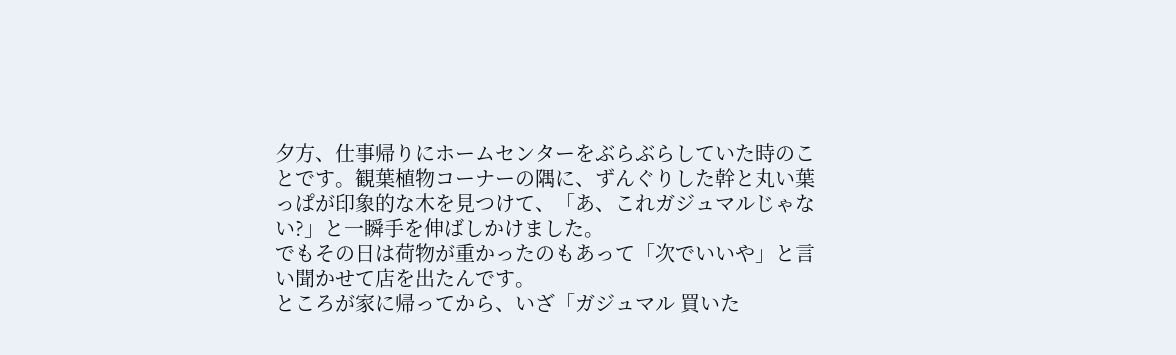夕方、仕事帰りにホームセンターをぶらぶらしていた時のことです。観葉植物コーナーの隅に、ずんぐりした幹と丸い葉っぱが印象的な木を見つけて、「あ、これガジュマルじゃない?」と一瞬手を伸ばしかけました。
でもその日は荷物が重かったのもあって「次でいいや」と言い聞かせて店を出たんです。
ところが家に帰ってから、いざ「ガジュマル 買いた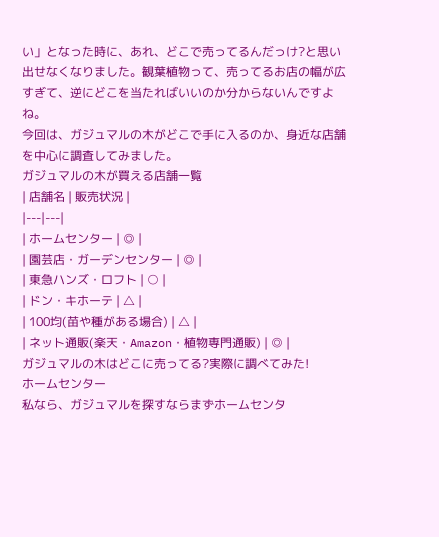い」となった時に、あれ、どこで売ってるんだっけ?と思い出せなくなりました。観葉植物って、売ってるお店の幅が広すぎて、逆にどこを当たればいいのか分からないんですよね。
今回は、ガジュマルの木がどこで手に入るのか、身近な店舗を中心に調査してみました。
ガジュマルの木が買える店舗一覧
| 店舗名 | 販売状況 |
|---|---|
| ホームセンター | ◎ |
| 園芸店・ガーデンセンター | ◎ |
| 東急ハンズ・ロフト | ○ |
| ドン・キホーテ | △ |
| 100均(苗や種がある場合) | △ |
| ネット通販(楽天・Amazon・植物専門通販) | ◎ |
ガジュマルの木はどこに売ってる?実際に調べてみた!
ホームセンター
私なら、ガジュマルを探すならまずホームセンタ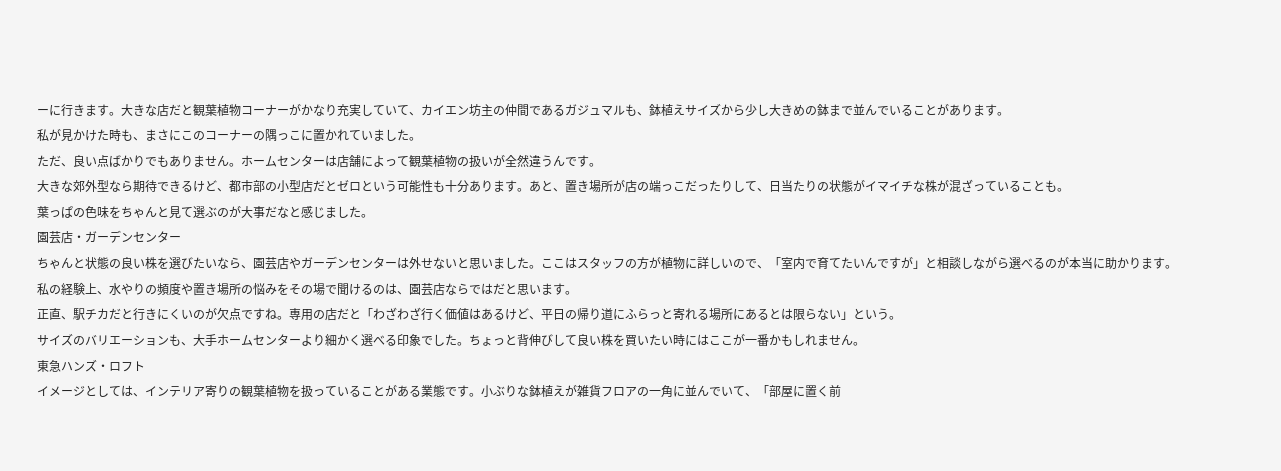ーに行きます。大きな店だと観葉植物コーナーがかなり充実していて、カイエン坊主の仲間であるガジュマルも、鉢植えサイズから少し大きめの鉢まで並んでいることがあります。
私が見かけた時も、まさにこのコーナーの隅っこに置かれていました。
ただ、良い点ばかりでもありません。ホームセンターは店舗によって観葉植物の扱いが全然違うんです。
大きな郊外型なら期待できるけど、都市部の小型店だとゼロという可能性も十分あります。あと、置き場所が店の端っこだったりして、日当たりの状態がイマイチな株が混ざっていることも。
葉っぱの色味をちゃんと見て選ぶのが大事だなと感じました。
園芸店・ガーデンセンター
ちゃんと状態の良い株を選びたいなら、園芸店やガーデンセンターは外せないと思いました。ここはスタッフの方が植物に詳しいので、「室内で育てたいんですが」と相談しながら選べるのが本当に助かります。
私の経験上、水やりの頻度や置き場所の悩みをその場で聞けるのは、園芸店ならではだと思います。
正直、駅チカだと行きにくいのが欠点ですね。専用の店だと「わざわざ行く価値はあるけど、平日の帰り道にふらっと寄れる場所にあるとは限らない」という。
サイズのバリエーションも、大手ホームセンターより細かく選べる印象でした。ちょっと背伸びして良い株を買いたい時にはここが一番かもしれません。
東急ハンズ・ロフト
イメージとしては、インテリア寄りの観葉植物を扱っていることがある業態です。小ぶりな鉢植えが雑貨フロアの一角に並んでいて、「部屋に置く前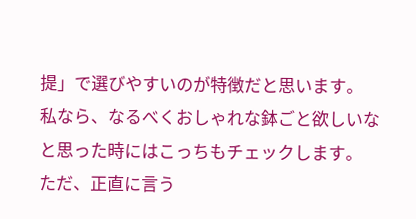提」で選びやすいのが特徴だと思います。
私なら、なるべくおしゃれな鉢ごと欲しいなと思った時にはこっちもチェックします。
ただ、正直に言う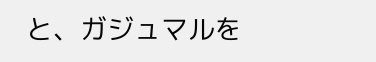と、ガジュマルを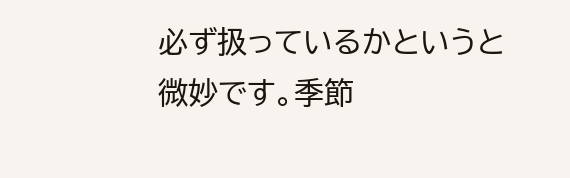必ず扱っているかというと微妙です。季節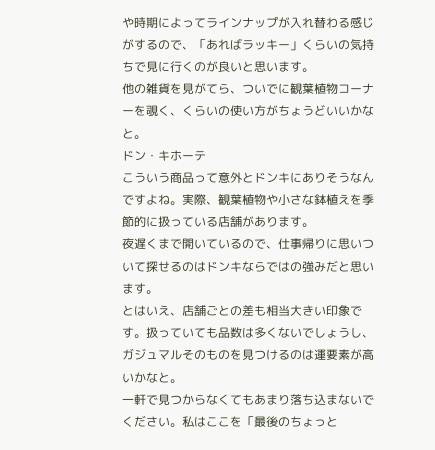や時期によってラインナップが入れ替わる感じがするので、「あればラッキー」くらいの気持ちで見に行くのが良いと思います。
他の雑貨を見がてら、ついでに観葉植物コーナーを覗く、くらいの使い方がちょうどいいかなと。
ドン・キホーテ
こういう商品って意外とドンキにありそうなんですよね。実際、観葉植物や小さな鉢植えを季節的に扱っている店舗があります。
夜遅くまで開いているので、仕事帰りに思いついて探せるのはドンキならではの強みだと思います。
とはいえ、店舗ごとの差も相当大きい印象です。扱っていても品数は多くないでしょうし、ガジュマルそのものを見つけるのは運要素が高いかなと。
一軒で見つからなくてもあまり落ち込まないでください。私はここを「最後のちょっと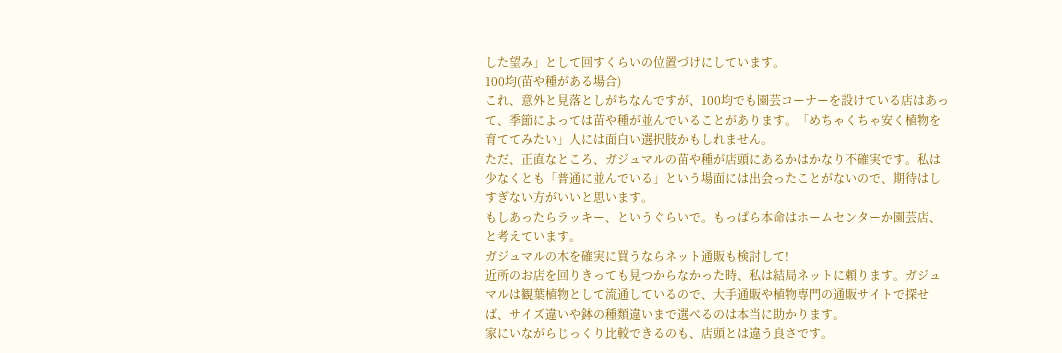した望み」として回すくらいの位置づけにしています。
100均(苗や種がある場合)
これ、意外と見落としがちなんですが、100均でも園芸コーナーを設けている店はあって、季節によっては苗や種が並んでいることがあります。「めちゃくちゃ安く植物を育ててみたい」人には面白い選択肢かもしれません。
ただ、正直なところ、ガジュマルの苗や種が店頭にあるかはかなり不確実です。私は少なくとも「普通に並んでいる」という場面には出会ったことがないので、期待はしすぎない方がいいと思います。
もしあったらラッキー、というぐらいで。もっぱら本命はホームセンターか園芸店、と考えています。
ガジュマルの木を確実に買うならネット通販も検討して!
近所のお店を回りきっても見つからなかった時、私は結局ネットに頼ります。ガジュマルは観葉植物として流通しているので、大手通販や植物専門の通販サイトで探せば、サイズ違いや鉢の種類違いまで選べるのは本当に助かります。
家にいながらじっくり比較できるのも、店頭とは違う良さです。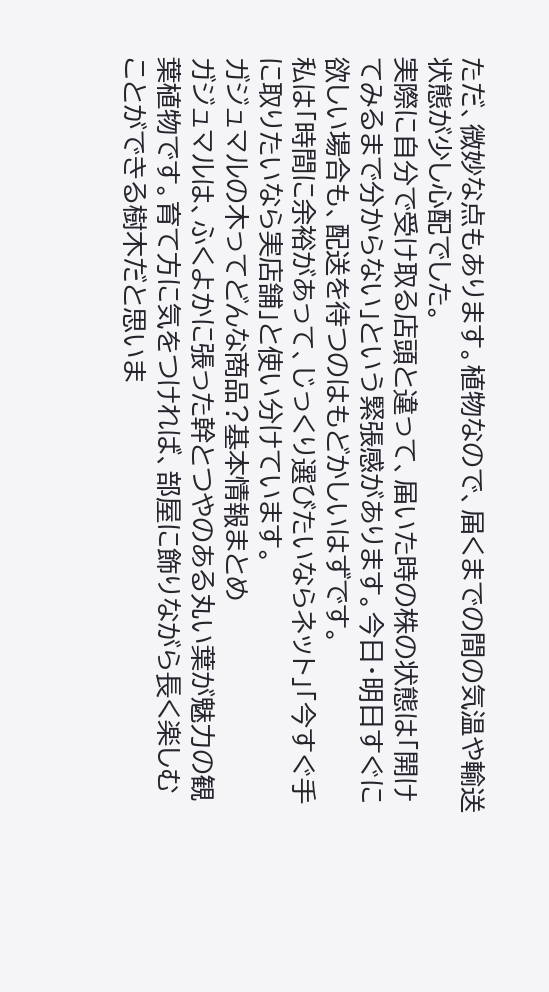ただ、微妙な点もあります。植物なので、届くまでの間の気温や輸送状態が少し心配でした。
実際に自分で受け取る店頭と違って、届いた時の株の状態は「開けてみるまで分からない」という緊張感があります。今日・明日すぐに欲しい場合も、配送を待つのはもどかしいはずです。
私は「時間に余裕があって、じっくり選びたいならネット」「今すぐ手に取りたいなら実店舗」と使い分けています。
ガジュマルの木ってどんな商品?基本情報まとめ
ガジュマルは、ふくよかに張った幹とつやのある丸い葉が魅力の観葉植物です。育て方に気をつければ、部屋に飾りながら長く楽しむことができる樹木だと思いま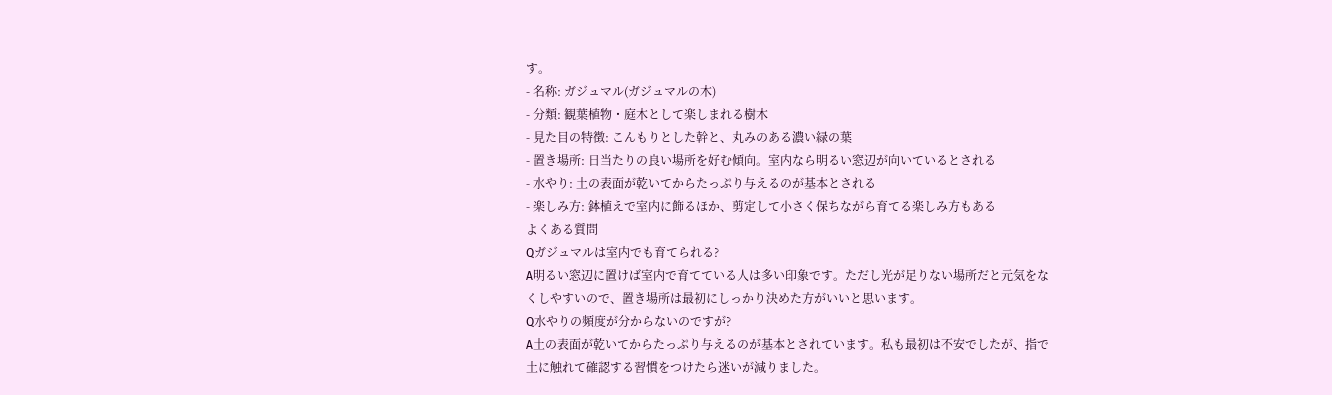す。
- 名称: ガジュマル(ガジュマルの木)
- 分類: 観葉植物・庭木として楽しまれる樹木
- 見た目の特徴: こんもりとした幹と、丸みのある濃い緑の葉
- 置き場所: 日当たりの良い場所を好む傾向。室内なら明るい窓辺が向いているとされる
- 水やり: 土の表面が乾いてからたっぷり与えるのが基本とされる
- 楽しみ方: 鉢植えで室内に飾るほか、剪定して小さく保ちながら育てる楽しみ方もある
よくある質問
Qガジュマルは室内でも育てられる?
A明るい窓辺に置けば室内で育てている人は多い印象です。ただし光が足りない場所だと元気をなくしやすいので、置き場所は最初にしっかり決めた方がいいと思います。
Q水やりの頻度が分からないのですが?
A土の表面が乾いてからたっぷり与えるのが基本とされています。私も最初は不安でしたが、指で土に触れて確認する習慣をつけたら迷いが減りました。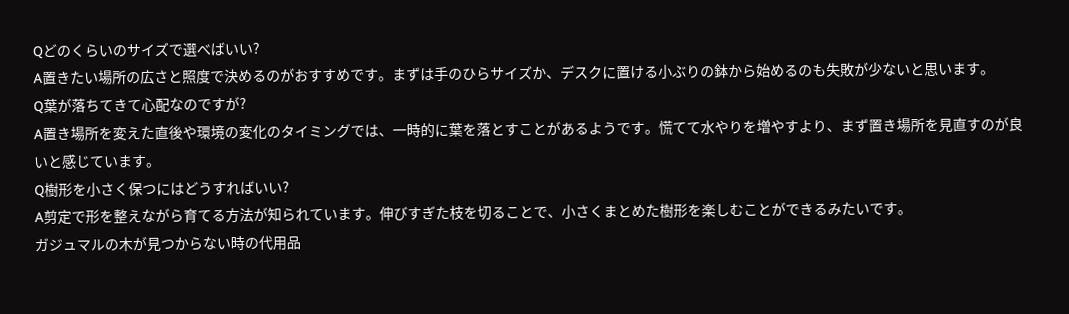Qどのくらいのサイズで選べばいい?
A置きたい場所の広さと照度で決めるのがおすすめです。まずは手のひらサイズか、デスクに置ける小ぶりの鉢から始めるのも失敗が少ないと思います。
Q葉が落ちてきて心配なのですが?
A置き場所を変えた直後や環境の変化のタイミングでは、一時的に葉を落とすことがあるようです。慌てて水やりを増やすより、まず置き場所を見直すのが良いと感じています。
Q樹形を小さく保つにはどうすればいい?
A剪定で形を整えながら育てる方法が知られています。伸びすぎた枝を切ることで、小さくまとめた樹形を楽しむことができるみたいです。
ガジュマルの木が見つからない時の代用品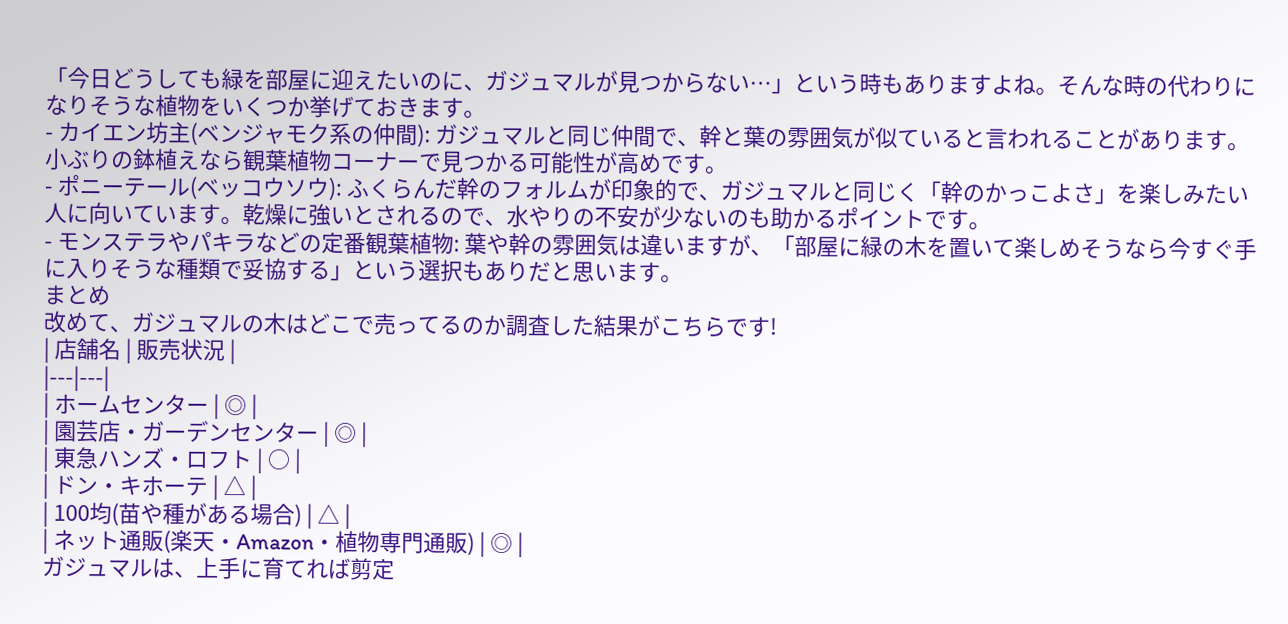「今日どうしても緑を部屋に迎えたいのに、ガジュマルが見つからない…」という時もありますよね。そんな時の代わりになりそうな植物をいくつか挙げておきます。
- カイエン坊主(ベンジャモク系の仲間): ガジュマルと同じ仲間で、幹と葉の雰囲気が似ていると言われることがあります。小ぶりの鉢植えなら観葉植物コーナーで見つかる可能性が高めです。
- ポニーテール(ベッコウソウ): ふくらんだ幹のフォルムが印象的で、ガジュマルと同じく「幹のかっこよさ」を楽しみたい人に向いています。乾燥に強いとされるので、水やりの不安が少ないのも助かるポイントです。
- モンステラやパキラなどの定番観葉植物: 葉や幹の雰囲気は違いますが、「部屋に緑の木を置いて楽しめそうなら今すぐ手に入りそうな種類で妥協する」という選択もありだと思います。
まとめ
改めて、ガジュマルの木はどこで売ってるのか調査した結果がこちらです!
| 店舗名 | 販売状況 |
|---|---|
| ホームセンター | ◎ |
| 園芸店・ガーデンセンター | ◎ |
| 東急ハンズ・ロフト | ○ |
| ドン・キホーテ | △ |
| 100均(苗や種がある場合) | △ |
| ネット通販(楽天・Amazon・植物専門通販) | ◎ |
ガジュマルは、上手に育てれば剪定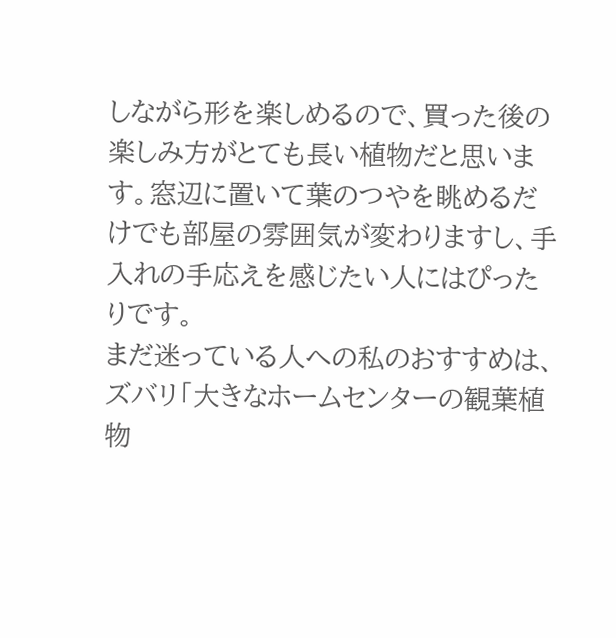しながら形を楽しめるので、買った後の楽しみ方がとても長い植物だと思います。窓辺に置いて葉のつやを眺めるだけでも部屋の雰囲気が変わりますし、手入れの手応えを感じたい人にはぴったりです。
まだ迷っている人への私のおすすめは、ズバリ「大きなホームセンターの観葉植物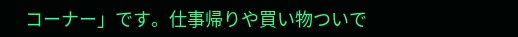コーナー」です。仕事帰りや買い物ついで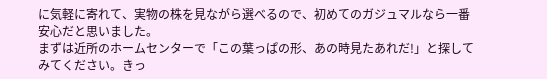に気軽に寄れて、実物の株を見ながら選べるので、初めてのガジュマルなら一番安心だと思いました。
まずは近所のホームセンターで「この葉っぱの形、あの時見たあれだ!」と探してみてください。きっ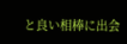と良い相棒に出会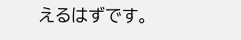えるはずです。